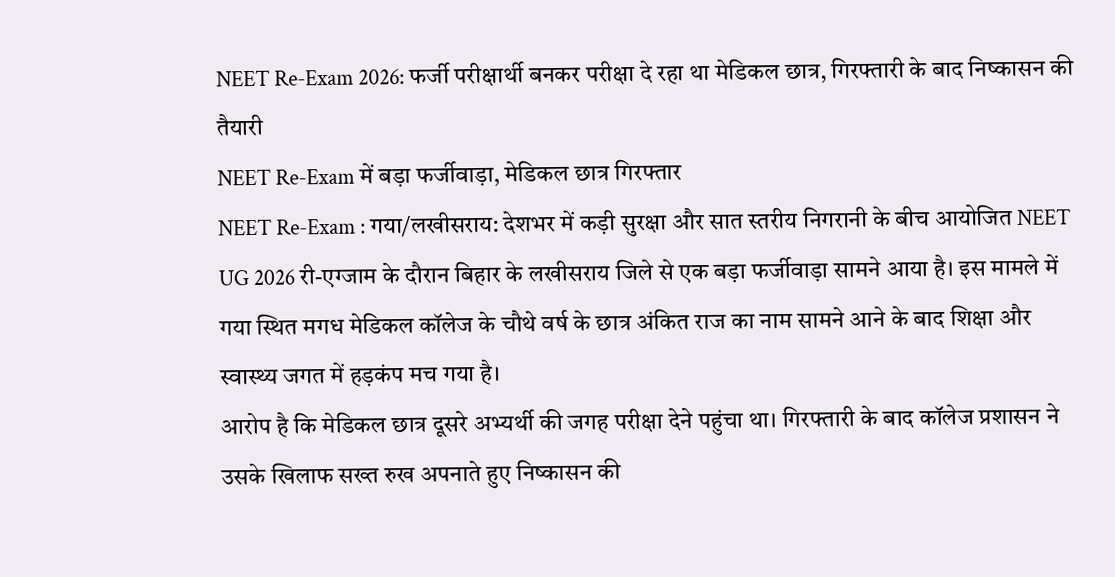NEET Re-Exam 2026: फर्जी परीक्षार्थी बनकर परीक्षा दे रहा था मेडिकल छात्र, गिरफ्तारी के बाद निष्कासन की तैयारी
NEET Re-Exam में बड़ा फर्जीवाड़ा, मेडिकल छात्र गिरफ्तार
NEET Re-Exam : गया/लखीसराय: देशभर में कड़ी सुरक्षा और सात स्तरीय निगरानी के बीच आयोजित NEET UG 2026 री-एग्जाम के दौरान बिहार के लखीसराय जिले से एक बड़ा फर्जीवाड़ा सामने आया है। इस मामले में गया स्थित मगध मेडिकल कॉलेज के चौथे वर्ष के छात्र अंकित राज का नाम सामने आने के बाद शिक्षा और स्वास्थ्य जगत में हड़कंप मच गया है।
आरोप है कि मेडिकल छात्र दूसरे अभ्यर्थी की जगह परीक्षा देने पहुंचा था। गिरफ्तारी के बाद कॉलेज प्रशासन ने उसके खिलाफ सख्त रुख अपनाते हुए निष्कासन की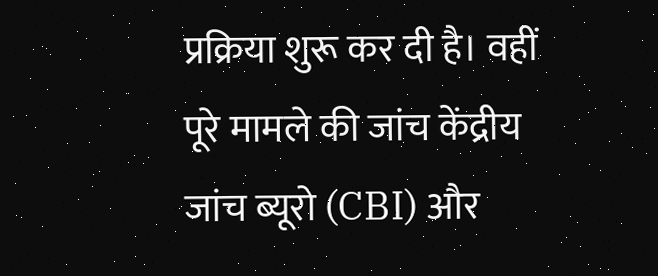प्रक्रिया शुरू कर दी है। वहीं पूरे मामले की जांच केंद्रीय जांच ब्यूरो (CBI) और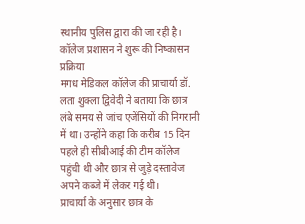स्थानीय पुलिस द्वारा की जा रही है।
कॉलेज प्रशासन ने शुरू की निष्कासन प्रक्रिया
मगध मेडिकल कॉलेज की प्राचार्या डॉ. लता शुक्ला द्विवेदी ने बताया कि छात्र लंबे समय से जांच एजेंसियों की निगरानी में था। उन्होंने कहा कि करीब 15 दिन पहले ही सीबीआई की टीम कॉलेज पहुंची थी और छात्र से जुड़े दस्तावेज अपने कब्जे में लेकर गई थी।
प्राचार्या के अनुसार छात्र के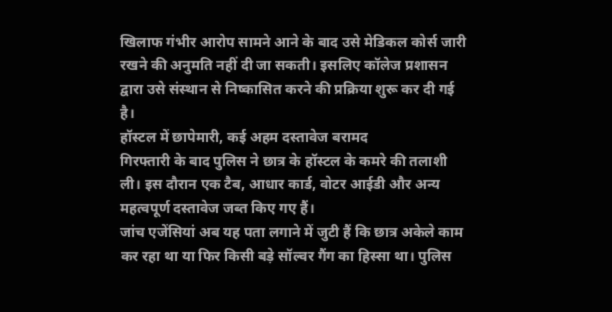खिलाफ गंभीर आरोप सामने आने के बाद उसे मेडिकल कोर्स जारी रखने की अनुमति नहीं दी जा सकती। इसलिए कॉलेज प्रशासन द्वारा उसे संस्थान से निष्कासित करने की प्रक्रिया शुरू कर दी गई है।
हॉस्टल में छापेमारी, कई अहम दस्तावेज बरामद
गिरफ्तारी के बाद पुलिस ने छात्र के हॉस्टल के कमरे की तलाशी ली। इस दौरान एक टैब, आधार कार्ड, वोटर आईडी और अन्य महत्वपूर्ण दस्तावेज जब्त किए गए हैं।
जांच एजेंसियां अब यह पता लगाने में जुटी हैं कि छात्र अकेले काम कर रहा था या फिर किसी बड़े सॉल्वर गैंग का हिस्सा था। पुलिस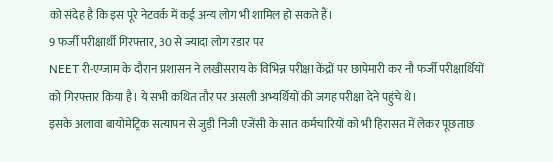को संदेह है कि इस पूरे नेटवर्क में कई अन्य लोग भी शामिल हो सकते हैं।
9 फर्जी परीक्षार्थी गिरफ्तार, 30 से ज्यादा लोग रडार पर
NEET री-एग्जाम के दौरान प्रशासन ने लखीसराय के विभिन्न परीक्षा केंद्रों पर छापेमारी कर नौ फर्जी परीक्षार्थियों को गिरफ्तार किया है। ये सभी कथित तौर पर असली अभ्यर्थियों की जगह परीक्षा देने पहुंचे थे।
इसके अलावा बायोमेट्रिक सत्यापन से जुड़ी निजी एजेंसी के सात कर्मचारियों को भी हिरासत में लेकर पूछताछ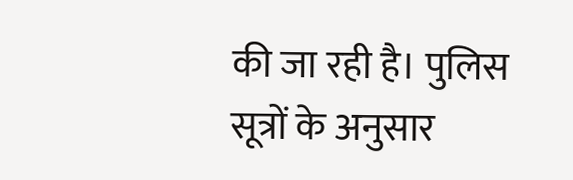की जा रही है। पुलिस सूत्रों के अनुसार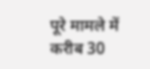पूरे मामले में करीब 30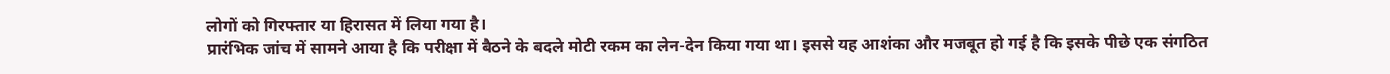लोगों को गिरफ्तार या हिरासत में लिया गया है।
प्रारंभिक जांच में सामने आया है कि परीक्षा में बैठने के बदले मोटी रकम का लेन-देन किया गया था। इससे यह आशंका और मजबूत हो गई है कि इसके पीछे एक संगठित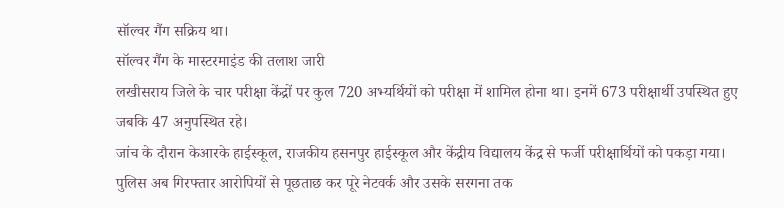सॉल्वर गैंग सक्रिय था।
सॉल्वर गैंग के मास्टरमाइंड की तलाश जारी
लखीसराय जिले के चार परीक्षा केंद्रों पर कुल 720 अभ्यर्थियों को परीक्षा में शामिल होना था। इनमें 673 परीक्षार्थी उपस्थित हुए जबकि 47 अनुपस्थित रहे।
जांच के दौरान केआरके हाईस्कूल, राजकीय हसनपुर हाईस्कूल और केंद्रीय विद्यालय केंद्र से फर्जी परीक्षार्थियों को पकड़ा गया। पुलिस अब गिरफ्तार आरोपियों से पूछताछ कर पूरे नेटवर्क और उसके सरगना तक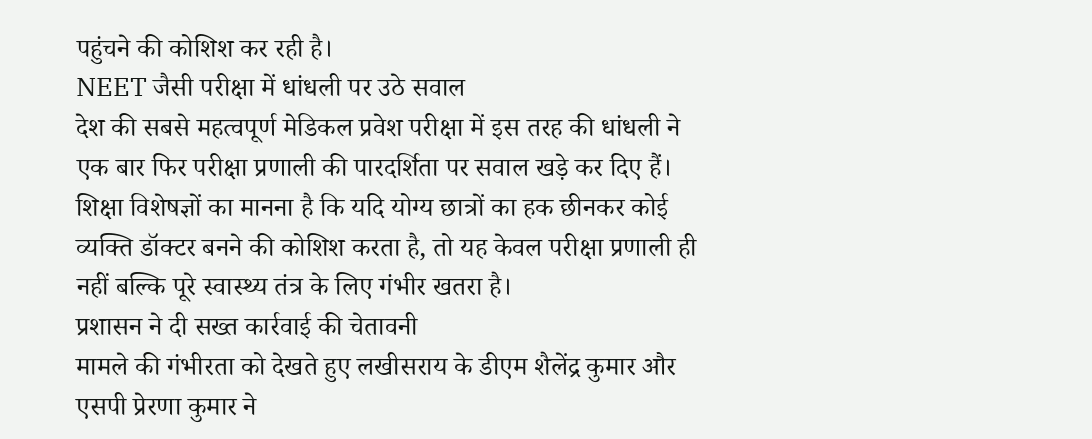पहुंचने की कोशिश कर रही है।
NEET जैसी परीक्षा में धांधली पर उठे सवाल
देश की सबसे महत्वपूर्ण मेडिकल प्रवेश परीक्षा में इस तरह की धांधली ने एक बार फिर परीक्षा प्रणाली की पारदर्शिता पर सवाल खड़े कर दिए हैं। शिक्षा विशेषज्ञों का मानना है कि यदि योग्य छात्रों का हक छीनकर कोई व्यक्ति डॉक्टर बनने की कोशिश करता है, तो यह केवल परीक्षा प्रणाली ही नहीं बल्कि पूरे स्वास्थ्य तंत्र के लिए गंभीर खतरा है।
प्रशासन ने दी सख्त कार्रवाई की चेतावनी
मामले की गंभीरता को देखते हुए लखीसराय के डीएम शैलेंद्र कुमार और एसपी प्रेरणा कुमार ने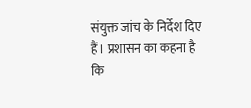संयुक्त जांच के निर्देश दिए हैं। प्रशासन का कहना है कि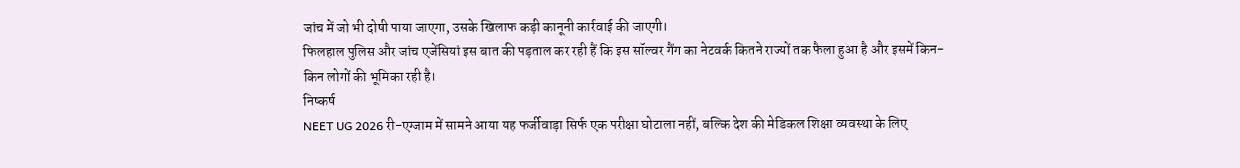जांच में जो भी दोषी पाया जाएगा, उसके खिलाफ कड़ी कानूनी कार्रवाई की जाएगी।
फिलहाल पुलिस और जांच एजेंसियां इस बात की पड़ताल कर रही हैं कि इस सॉल्वर गैंग का नेटवर्क कितने राज्यों तक फैला हुआ है और इसमें किन-किन लोगों की भूमिका रही है।
निष्कर्ष
NEET UG 2026 री-एग्जाम में सामने आया यह फर्जीवाड़ा सिर्फ एक परीक्षा घोटाला नहीं, बल्कि देश की मेडिकल शिक्षा व्यवस्था के लिए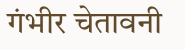गंभीर चेतावनी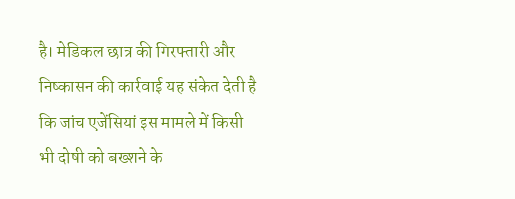है। मेडिकल छात्र की गिरफ्तारी और निष्कासन की कार्रवाई यह संकेत देती है कि जांच एजेंसियां इस मामले में किसी भी दोषी को बख्शने के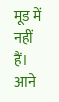मूड में नहीं हैं। आने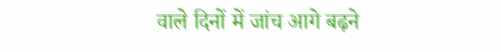वाले दिनों में जांच आगे बढ़ने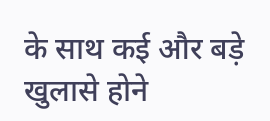के साथ कई और बड़े खुलासे होने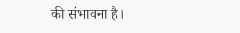की संभावना है।